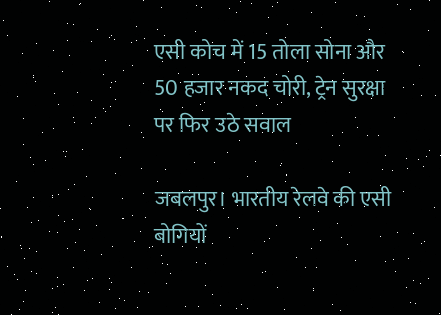एसी कोच में 15 तोला सोना और 50 हजार नकद चोरी, ट्रेन सुरक्षा पर फिर उठे सवाल

जबलपुर। भारतीय रेलवे की एसी बोगियों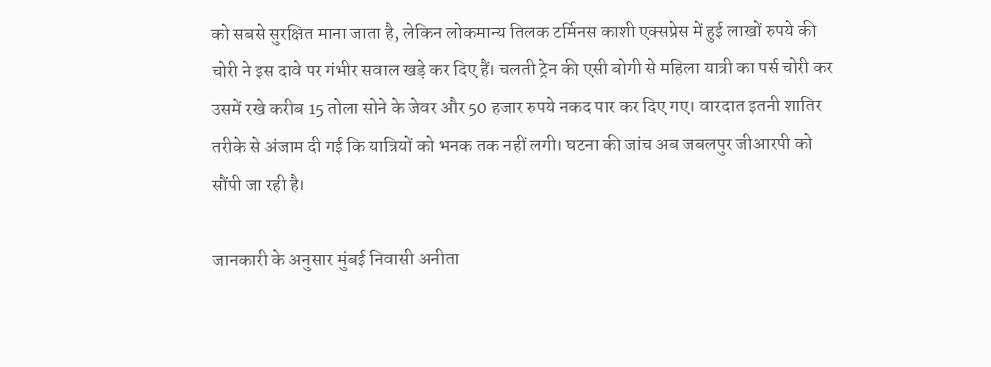को सबसे सुरक्षित माना जाता है, लेकिन लोकमान्य तिलक टर्मिनस काशी एक्सप्रेस में हुई लाखों रुपये की चोरी ने इस दावे पर गंभीर सवाल खड़े कर दिए हैं। चलती ट्रेन की एसी बोगी से महिला यात्री का पर्स चोरी कर उसमें रखे करीब 15 तोला सोने के जेवर और 50 हजार रुपये नकद पार कर दिए गए। वारदात इतनी शातिर तरीके से अंजाम दी गई कि यात्रियों को भनक तक नहीं लगी। घटना की जांच अब जबलपुर जीआरपी को सौंपी जा रही है।

जानकारी के अनुसार मुंबई निवासी अनीता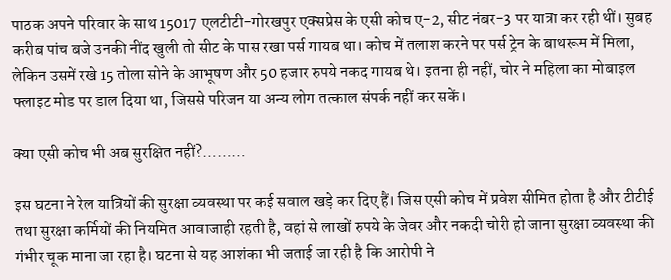पाठक अपने परिवार के साथ 15017 एलटीटी-गोरखपुर एक्सप्रेस के एसी कोच ए-2, सीट नंबर-3 पर यात्रा कर रही थीं। सुबह करीब पांच बजे उनकी नींद खुली तो सीट के पास रखा पर्स गायब था। कोच में तलाश करने पर पर्स ट्रेन के बाथरूम में मिला, लेकिन उसमें रखे 15 तोला सोने के आभूषण और 50 हजार रुपये नकद गायब थे। इतना ही नहीं, चोर ने महिला का मोबाइल फ्लाइट मोड पर डाल दिया था, जिससे परिजन या अन्य लोग तत्काल संपर्क नहीं कर सकें।

क्या एसी कोच भी अब सुरक्षित नहीं?………

इस घटना ने रेल यात्रियों की सुरक्षा व्यवस्था पर कई सवाल खड़े कर दिए हैं। जिस एसी कोच में प्रवेश सीमित होता है और टीटीई तथा सुरक्षा कर्मियों की नियमित आवाजाही रहती है, वहां से लाखों रुपये के जेवर और नकदी चोरी हो जाना सुरक्षा व्यवस्था की गंभीर चूक माना जा रहा है। घटना से यह आशंका भी जताई जा रही है कि आरोपी ने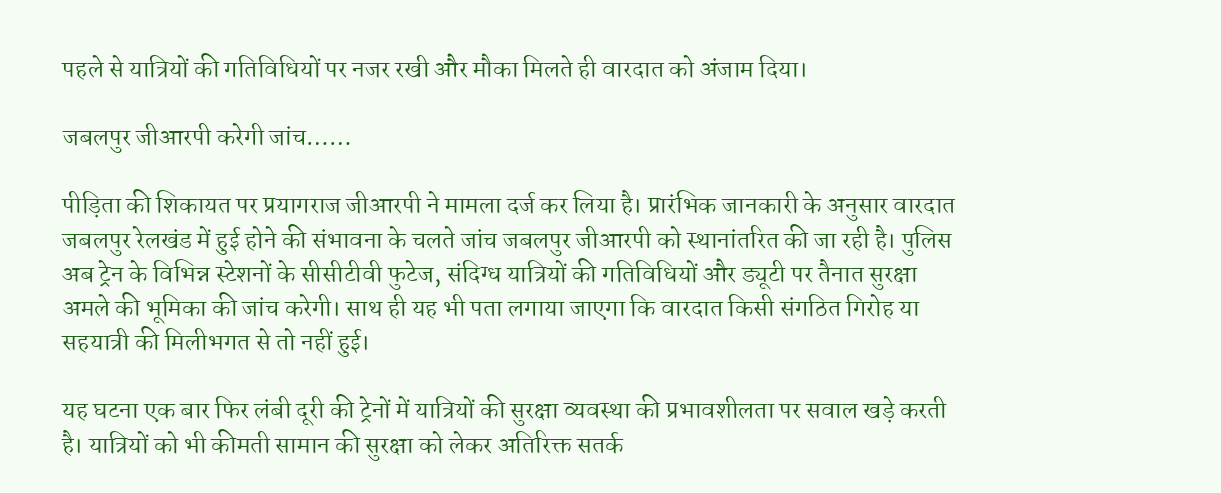पहले से यात्रियों की गतिविधियों पर नजर रखी और मौका मिलते ही वारदात को अंजाम दिया।

जबलपुर जीआरपी करेगी जांच……

पीड़िता की शिकायत पर प्रयागराज जीआरपी ने मामला दर्ज कर लिया है। प्रारंभिक जानकारी के अनुसार वारदात जबलपुर रेलखंड में हुई होने की संभावना के चलते जांच जबलपुर जीआरपी को स्थानांतरित की जा रही है। पुलिस अब ट्रेन के विभिन्न स्टेशनों के सीसीटीवी फुटेज, संदिग्ध यात्रियों की गतिविधियों और ड्यूटी पर तैनात सुरक्षा अमले की भूमिका की जांच करेगी। साथ ही यह भी पता लगाया जाएगा कि वारदात किसी संगठित गिरोह या सहयात्री की मिलीभगत से तो नहीं हुई।

यह घटना एक बार फिर लंबी दूरी की ट्रेनों में यात्रियों की सुरक्षा व्यवस्था की प्रभावशीलता पर सवाल खड़े करती है। यात्रियों को भी कीमती सामान की सुरक्षा को लेकर अतिरिक्त सतर्क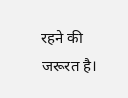रहने की जरूरत है।